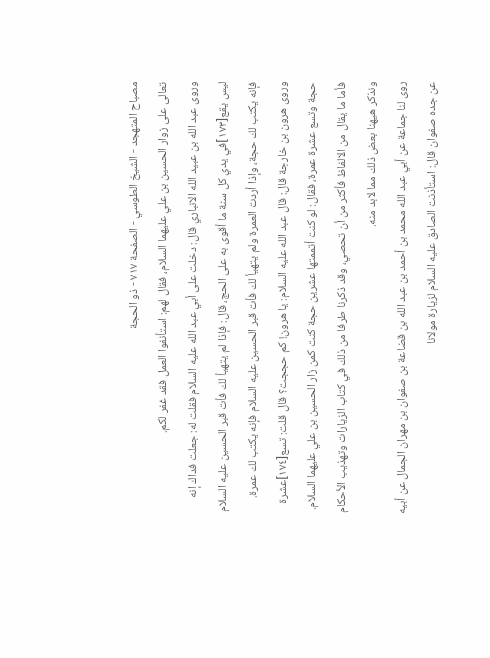مصباح المتهجد - الشيخ الطوسي - الصفحة ٧١٧ - ذو الحجة
تعالى على زوار الحسين بن علي عليهما السلام، فقال لهم: استأنفوا العمل فقد غفر لكم.
وروى عبد الله بن عبيد الله الانباري قال: دخلت على أبي عبد الله عليه السلام فقلت له: جعلت فداك إنه ليس يقع[١٧٣]في يدي كل سنة ما أقوى به على الحج، قال: فإذا لم يتهيأ لك فأت قبر الحسين عليه السلام فإنه يكتب لك حجة، وإذا أردت العمرة ولم يتهيأ لك فأت قبر الحسين عليه السلام فإنه يكتب لك عمرة.
وروى هرون بن خارجة قال: قال عبد الله عليه السلام: يا هرون! كم حججت؟ قال قلت: تسع[١٧٤]عشرة حجة وتسع عشرة عمرة، فقال: لو كنت أتممتها عشرين حجة كنت كمن زار الحسين بن علي عليهما السلام.
فأما ما يقال من الالفاظ فأكثر من أن تحصي، وقد ذكرنا طرفا من ذلك في كتاب الزيارات وتهذيب الأحكام ونذكر هيهنا بعض ذلك مما لابد منه.
روى لنا جماعة عن أبي عبد الله محمد بن أحمد بن عبد الله بن قضاعة بن صفوان بن مهران الجمال عن أبيه عن جده صفوان قال: استأذنت الصادق عليه السلام لزيارة مولانا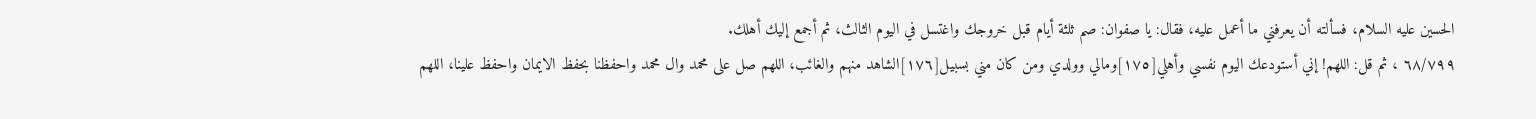الحسين عليه السلام، فسألته أن يعرفني ما أعمل عليه، فقال: يا صفوان: صم ثلثة أيام قبل خروجك واغتسل في اليوم الثالث، ثم أجمع إليك أهلك.
٦٨/٧٩٩ ، ثم قل: اللهم! إني أستودعك اليوم نفسي وأهلي[١٧٥]ومالي وولدي ومن كان مني بسبيل[١٧٦]الشاهد منهم والغائب، اللهم صل على محمد وال محمد واحفظنا بحفظ الايمان واحفظ علينا، اللهم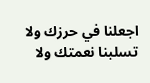اجعلنا في حرزك ولا تسلبنا نعمتك ولا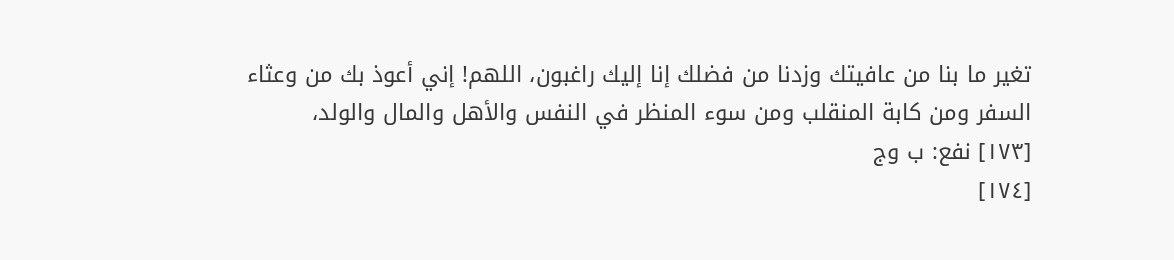تغير ما بنا من عافيتك وزدنا من فضلك إنا إليك راغبون، اللهم! إني أعوذ بك من وعثاء السفر ومن كابة المنقلب ومن سوء المنظر في النفس والأهل والمال والولد،
[١٧٣] نفع: ب وج
[١٧٤]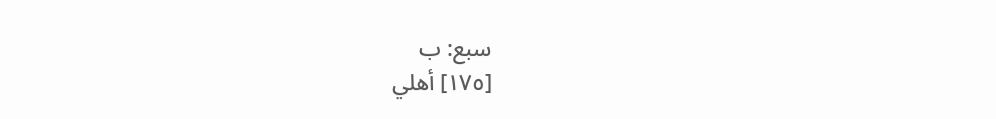سبع: ب
[١٧٥] أهلي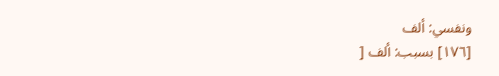ونفسي: ألف
[١٧٦] بسبب: ألف [